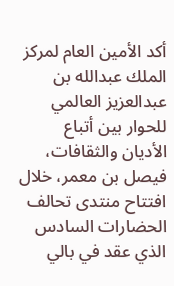أكد الأمين العام لمركز الملك عبدالله بن عبدالعزيز العالمي للحوار بين أتباع الأديان والثقافات، فيصل بن معمر، خلال افتتاح منتدى تحالف الحضارات السادس الذي عقد في بالي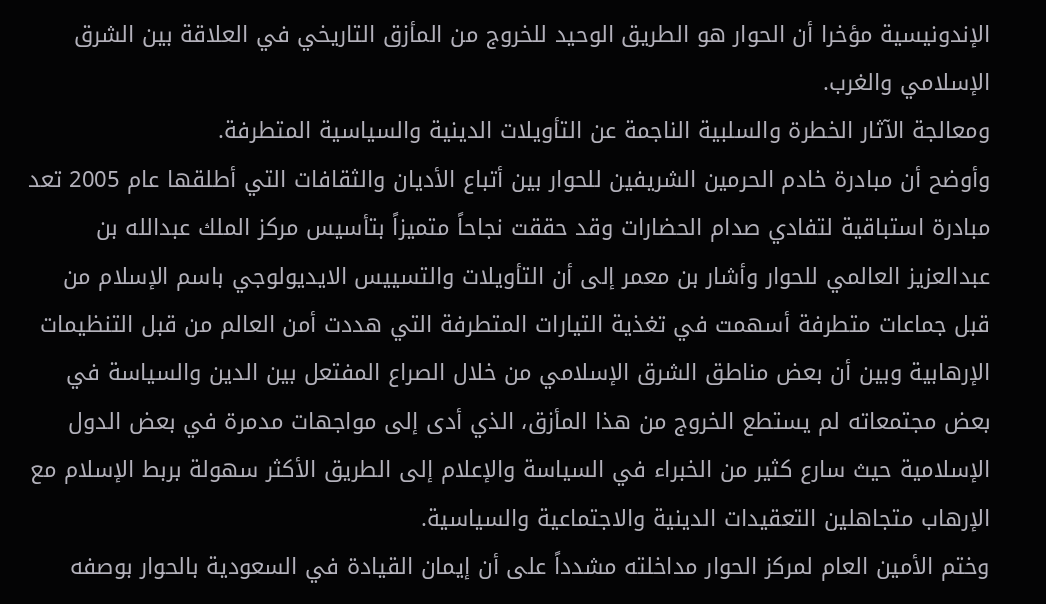الإندونيسية مؤخرا أن الحوار هو الطريق الوحيد للخروج من المأزق التاريخي في العلاقة بين الشرق الإسلامي والغرب.
ومعالجة الآثار الخطرة والسلبية الناجمة عن التأويلات الدينية والسياسية المتطرفة.
وأوضح أن مبادرة خادم الحرمين الشريفين للحوار بين أتباع الأديان والثقافات التي أطلقها عام 2005 تعد مبادرة استباقية لتفادي صدام الحضارات وقد حققت نجاحاً متميزاً بتأسيس مركز الملك عبدالله بن عبدالعزيز العالمي للحوار وأشار بن معمر إلى أن التأويلات والتسييس الايديولوجي باسم الإسلام من قبل جماعات متطرفة أسهمت في تغذية التيارات المتطرفة التي هددت أمن العالم من قبل التنظيمات الإرهابية وبين أن بعض مناطق الشرق الإسلامي من خلال الصراع المفتعل بين الدين والسياسة في بعض مجتمعاته لم يستطع الخروج من هذا المأزق، الذي أدى إلى مواجهات مدمرة في بعض الدول الإسلامية حيث سارع كثير من الخبراء في السياسة والإعلام إلى الطريق الأكثر سهولة بربط الإسلام مع الإرهاب متجاهلين التعقيدات الدينية والاجتماعية والسياسية.
وختم الأمين العام لمركز الحوار مداخلته مشدداً على أن إيمان القيادة في السعودية بالحوار بوصفه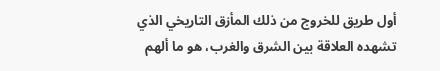أول طريق للخروج من ذلك المأزق التاريخي الذي تشهده العلاقة بين الشرق والغرب، هو ما ألهم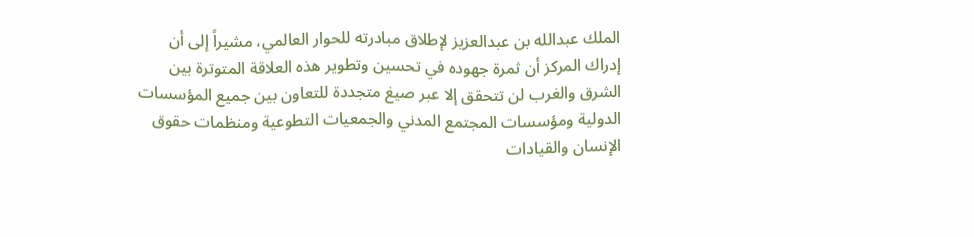الملك عبدالله بن عبدالعزيز لإطلاق مبادرته للحوار العالمي، مشيراً إلى أن إدراك المركز أن ثمرة جهوده في تحسين وتطوير هذه العلاقة المتوترة بين الشرق والغرب لن تتحقق إلا عبر صيغ متجددة للتعاون بين جميع المؤسسات الدولية ومؤسسات المجتمع المدني والجمعيات التطوعية ومنظمات حقوق الإنسان والقيادات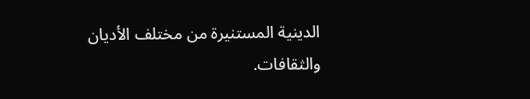الدينية المستنيرة من مختلف الأديان والثقافات.